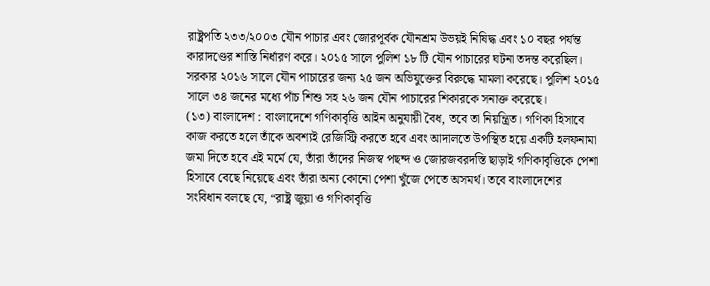রাষ্ট্রপতি ২৩৩/২০০৩ যৌন পাচার এবং জোরপূর্বক যৌনশ্রম উভয়ই নিষিদ্ধ এবং ১০ বছর পর্যন্ত কারাদণ্ডের শাস্তি নির্ধারণ করে। ২০১৫ সালে পুলিশ ১৮ টি যৌন পাচারের ঘটনা তদন্ত করেছিল। সরকার ২০১৬ সালে যৌন পাচারের জন্য ২৫ জন অভিযুক্তের বিরুদ্ধে মামলা করেছে। পুলিশ ২০১৫ সালে ৩৪ জনের মধ্যে পাঁচ শিশু সহ ২৬ জন যৌন পাচারের শিকারকে সনাক্ত করেছে।
(১৩) বাংলাদেশ : বাংলাদেশে গণিকাবৃত্তি আইন অনুযায়ী বৈধ, তবে তা নিয়ন্ত্রিত। গণিকা হিসাবে কাজ করতে হলে তাঁকে অবশ্যই রেজিস্ট্রি করতে হবে এবং আদালতে উপস্থিত হয়ে একটি হলফনামা জমা দিতে হবে এই মর্মে যে, তাঁরা তাঁদের নিজস্ব পছন্দ ও জোরজবরদস্তি ছাড়াই গণিকাবৃত্তিকে পেশা হিসাবে বেছে নিয়েছে এবং তাঁরা অন্য কোনো পেশা খুঁজে পেতে অসমর্থ। তবে বাংলাদেশের সংবিধান বলছে যে, “রাষ্ট্র জুয়া ও গণিকাবৃত্তি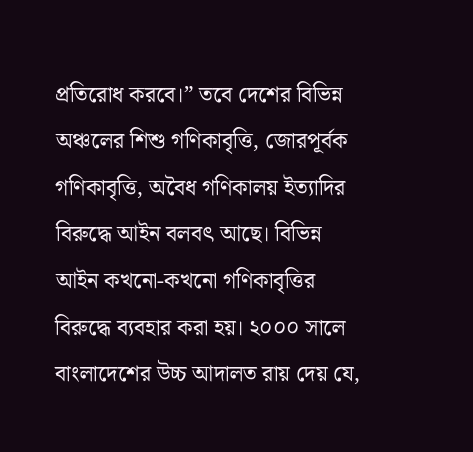প্রতিরোধ করবে।” তবে দেশের বিভিন্ন অঞ্চলের শিশু গণিকাবৃত্তি, জোরপূর্বক গণিকাবৃত্তি, অবৈধ গণিকালয় ইত্যাদির বিরুদ্ধে আইন বলবৎ আছে। বিভিন্ন আইন কখনো-কখনো গণিকাবৃত্তির বিরুদ্ধে ব্যবহার করা হয়। ২০০০ সালে বাংলাদেশের উচ্চ আদালত রায় দেয় যে,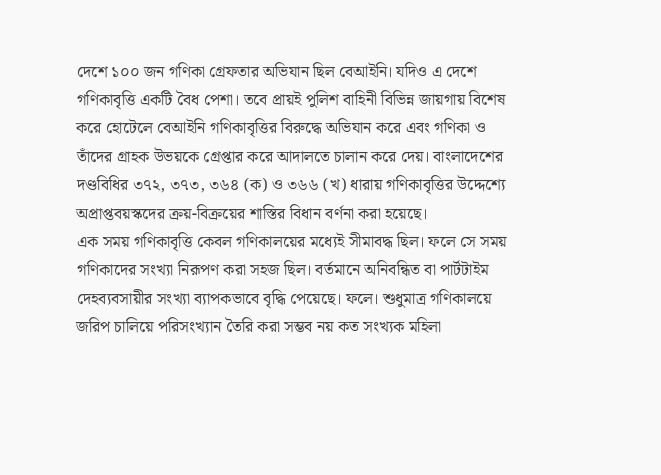দেশে ১০০ জন গণিকা গ্রেফতার অভিযান ছিল বেআইনি। যদিও এ দেশে গণিকাবৃত্তি একটি বৈধ পেশা। তবে প্রায়ই পুলিশ বাহিনী বিভিন্ন জায়গায় বিশেষ করে হোটেলে বেআইনি গণিকাবৃত্তির বিরুদ্ধে অভিযান করে এবং গণিকা ও তাঁদের গ্রাহক উভয়কে গ্রেপ্তার করে আদালতে চালান করে দেয়। বাংলাদেশের দণ্ডবিধির ৩৭২, ৩৭৩, ৩৬৪ (ক) ও ৩৬৬ (খ) ধারায় গণিকাবৃত্তির উদ্দেশ্যে অপ্রাপ্তবয়স্কদের ক্রয়-বিক্রয়ের শাস্তির বিধান বর্ণনা করা হয়েছে।
এক সময় গণিকাবৃত্তি কেবল গণিকালয়ের মধ্যেই সীমাবদ্ধ ছিল। ফলে সে সময় গণিকাদের সংখ্যা নিরূপণ করা সহজ ছিল। বর্তমানে অনিবন্ধিত বা পার্টটাইম দেহব্যবসায়ীর সংখ্যা ব্যাপকভাবে বৃদ্ধি পেয়েছে। ফলে। শুধুমাত্র গণিকালয়ে জরিপ চালিয়ে পরিসংখ্যান তৈরি করা সম্ভব নয় কত সংখ্যক মহিলা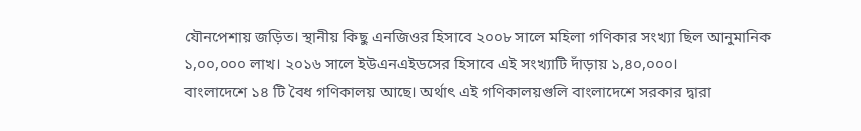যৌনপেশায় জড়িত। স্থানীয় কিছু এনজিওর হিসাবে ২০০৮ সালে মহিলা গণিকার সংখ্যা ছিল আনুমানিক ১,০০,০০০ লাখ। ২০১৬ সালে ইউএনএইডসের হিসাবে এই সংখ্যাটি দাঁড়ায় ১,৪০,০০০।
বাংলাদেশে ১৪ টি বৈধ গণিকালয় আছে। অর্থাৎ এই গণিকালয়গুলি বাংলাদেশে সরকার দ্বারা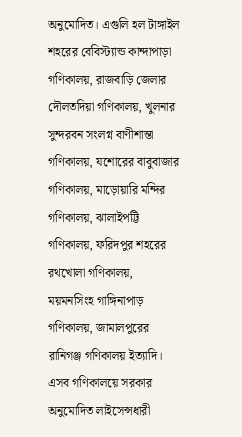অনুমোদিত। এগুলি হল টাঙ্গাইল শহরের বেবিস্ট্যান্ড কান্দাপাড়া গণিকালয়, রাজবাড়ি জেলার দৌলতদিয়া গণিকালয়, খুলনার সুন্দরবন সংলগ্ন বাণীশান্তা গণিকালয়, যশোরের বাবুবাজার গণিকালয়, মাড়োয়ারি মন্দির গণিকালয়, ঝালাইপট্টি গণিকালয়, ফরিদপুর শহরের রথখোলা গণিকালয়, ময়মনসিংহ গাঙ্গিনাপাড় গণিকালয়, জামালপুরের রানিগঞ্জ গণিকালয় ইত্যাদি। এসব গণিকালয়ে সরকার অনুমোদিত লাইসেন্সধারী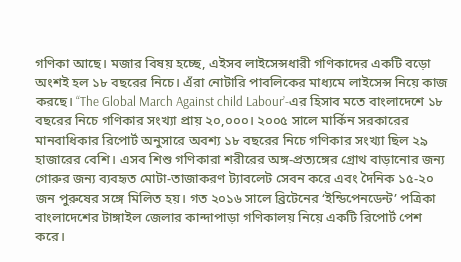গণিকা আছে। মজার বিষয় হচ্ছে, এইসব লাইসেন্সধারী গণিকাদের একটি বড়ো অংশই হল ১৮ বছরের নিচে। এঁরা নোটারি পাবলিকের মাধ্যমে লাইসেন্স নিয়ে কাজ করছে। “The Global March Against child Labour’-এর হিসাব মতে বাংলাদেশে ১৮ বছরের নিচে গণিকার সংখ্যা প্রায় ২০,০০০। ২০০৫ সালে মার্কিন সরকারের মানবাধিকার রিপোর্ট অনুসারে অবশ্য ১৮ বছরের নিচে গণিকার সংখ্যা ছিল ২৯ হাজারের বেশি। এসব শিশু গণিকারা শরীরের অঙ্গ-প্রত্যঙ্গের গ্রোথ বাড়ানোর জন্য গোরুর জন্য ব্যবহৃত মোটা-তাজাকরণ ট্যাবলেট সেবন করে এবং দৈনিক ১৫-২০ জন পুরুষের সঙ্গে মিলিত হয়। গত ২০১৬ সালে ব্রিটেনের ‘ইন্ডিপেনডেন্ট’ পত্রিকা বাংলাদেশের টাঙ্গাইল জেলার কান্দাপাড়া গণিকালয় নিয়ে একটি রিপোর্ট পেশ করে।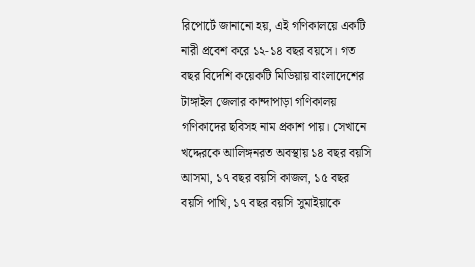রিপোর্টে জানানো হয়, এই গণিকালয়ে একটি নারী প্রবেশ করে ১২-১৪ বছর বয়সে। গত বছর বিদেশি কয়েকটি মিডিয়ায় বাংলাদেশের টাঙ্গাইল জেলার কান্দাপাড়া গণিকালয় গণিকাদের ছবিসহ নাম প্রকাশ পায়। সেখানে খদ্দেরকে আলিঙ্গনরত অবস্থায় ১৪ বছর বয়সি আসমা, ১৭ বছর বয়সি কাজল, ১৫ বছর বয়সি পাখি, ১৭ বছর বয়সি সুমাইয়াকে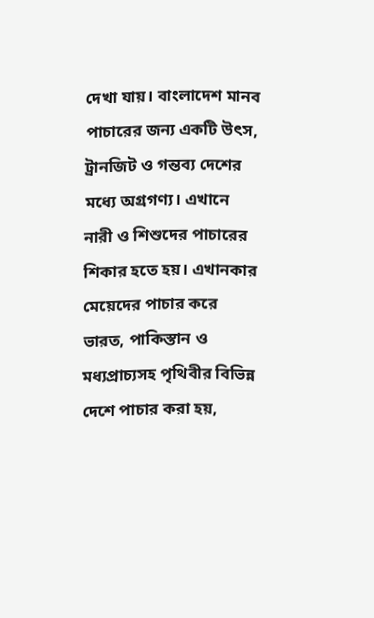দেখা যায়। বাংলাদেশ মানব পাচারের জন্য একটি উৎস, ট্রানজিট ও গন্তব্য দেশের মধ্যে অগ্রগণ্য। এখানে নারী ও শিশুদের পাচারের শিকার হতে হয়। এখানকার মেয়েদের পাচার করে ভারত, পাকিস্তান ও মধ্যপ্রাচ্যসহ পৃথিবীর বিভিন্ন দেশে পাচার করা হয়,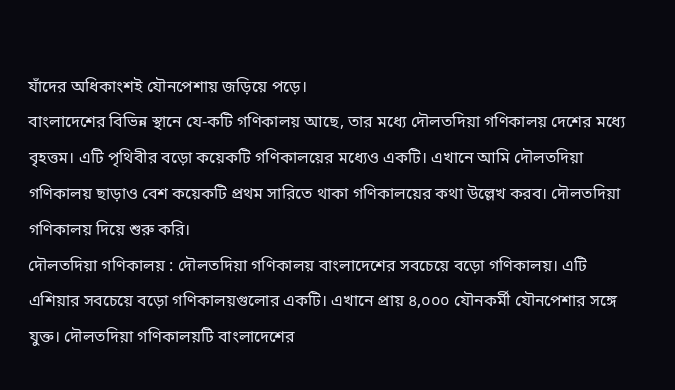যাঁদের অধিকাংশই যৌনপেশায় জড়িয়ে পড়ে।
বাংলাদেশের বিভিন্ন স্থানে যে-কটি গণিকালয় আছে, তার মধ্যে দৌলতদিয়া গণিকালয় দেশের মধ্যে বৃহত্তম। এটি পৃথিবীর বড়ো কয়েকটি গণিকালয়ের মধ্যেও একটি। এখানে আমি দৌলতদিয়া গণিকালয় ছাড়াও বেশ কয়েকটি প্রথম সারিতে থাকা গণিকালয়ের কথা উল্লেখ করব। দৌলতদিয়া গণিকালয় দিয়ে শুরু করি।
দৌলতদিয়া গণিকালয় : দৌলতদিয়া গণিকালয় বাংলাদেশের সবচেয়ে বড়ো গণিকালয়। এটি এশিয়ার সবচেয়ে বড়ো গণিকালয়গুলোর একটি। এখানে প্রায় ৪,০০০ যৌনকর্মী যৌনপেশার সঙ্গে যুক্ত। দৌলতদিয়া গণিকালয়টি বাংলাদেশের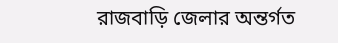রাজবাড়ি জেলার অন্তর্গত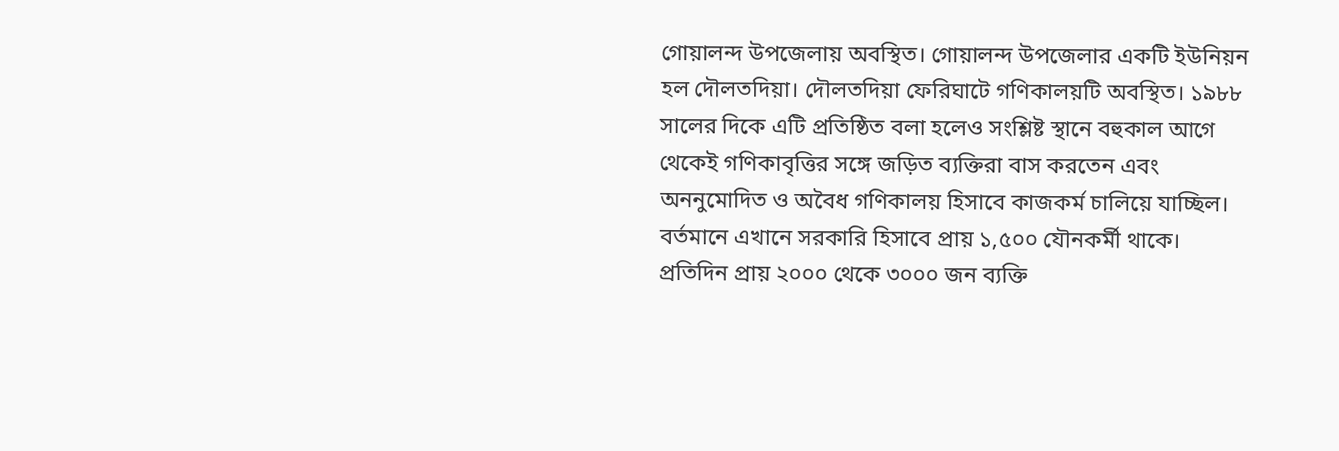গোয়ালন্দ উপজেলায় অবস্থিত। গোয়ালন্দ উপজেলার একটি ইউনিয়ন হল দৌলতদিয়া। দৌলতদিয়া ফেরিঘাটে গণিকালয়টি অবস্থিত। ১৯৮৮ সালের দিকে এটি প্রতিষ্ঠিত বলা হলেও সংশ্লিষ্ট স্থানে বহুকাল আগে থেকেই গণিকাবৃত্তির সঙ্গে জড়িত ব্যক্তিরা বাস করতেন এবং অননুমোদিত ও অবৈধ গণিকালয় হিসাবে কাজকর্ম চালিয়ে যাচ্ছিল। বর্তমানে এখানে সরকারি হিসাবে প্রায় ১,৫০০ যৌনকর্মী থাকে। প্রতিদিন প্রায় ২০০০ থেকে ৩০০০ জন ব্যক্তি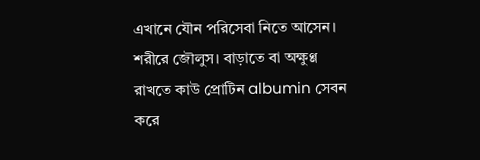এখানে যৌন পরিসেবা নিতে আসেন। শরীরে জৌলুস। বাড়াতে বা অক্ষুণ্ণ রাখতে কাউ প্রোটিন albumin সেবন করে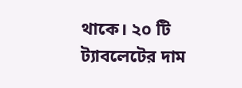থাকে। ২০ টি ট্যাবলেটের দাম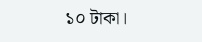১০ টাকা।